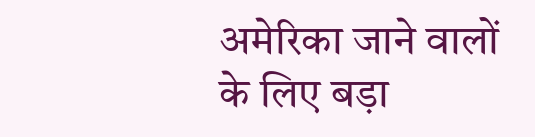अमेरिका जाने वालों के लिए बड़ा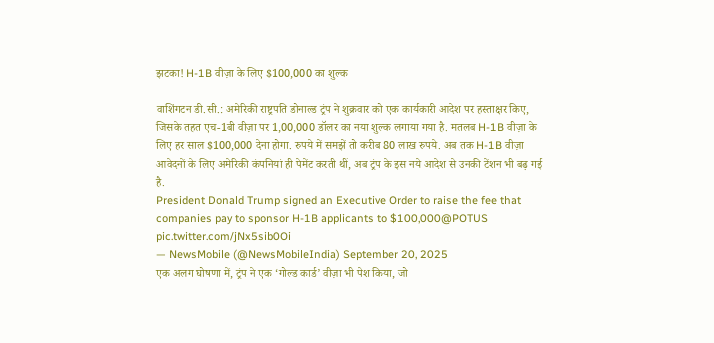झटका! H-1B वीज़ा के लिए $100,000 का शुल्क

वाशिंगटन डी.सी.: अमेरिकी राष्ट्रपति डोनाल्ड ट्रंप ने शुक्रवार को एक कार्यकारी आदेश पर हस्ताक्षर किए, जिसके तहत एच-1बी वीज़ा पर 1,00,000 डॉलर का नया शुल्क लगाया गया है. मतलब H-1B वीज़ा के लिए हर साल $100,000 देना होगा. रुपये में समझें तो करीब 80 लाख रुपये. अब तक H-1B वीज़ा आवेदनों के लिए अमेरिकी कंपनियां ही पेमेंट करती थीं, अब ट्रंप के इस नये आदेश से उनकी टेंशन भी बढ़ गई है.
President Donald Trump signed an Executive Order to raise the fee that companies pay to sponsor H-1B applicants to $100,000@POTUS pic.twitter.com/jNx5sib0Oi
— NewsMobile (@NewsMobileIndia) September 20, 2025
एक अलग घोषणा में, ट्रंप ने एक ‘गोल्ड कार्ड’ वीज़ा भी पेश किया, जो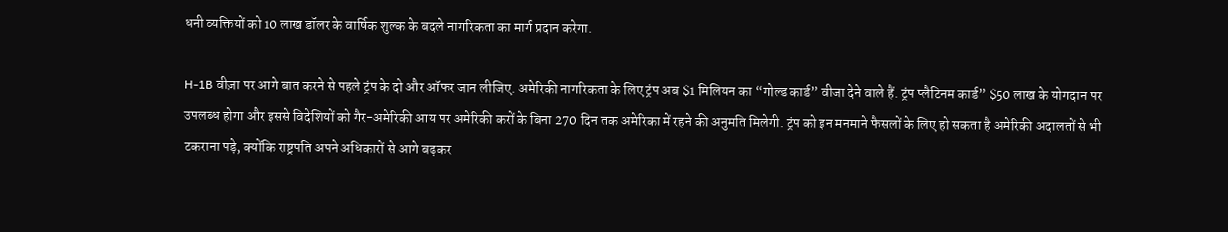धनी व्यक्तियों को 10 लाख डॉलर के वार्षिक शुल्क के बदले नागरिकता का मार्ग प्रदान करेगा.

H-1B वीज़ा पर आगे बात करने से पहले ट्रंप के दो और ऑफर जान लीजिए. अमेरिकी नागरिकता के लिए ट्रंप अब $1 मिलियन का “गोल्ड कार्ड” वीजा देने वाले हैं. ट्रंप प्लैटिनम कार्ड” $50 लाख के योगदान पर उपलब्ध होगा और इससे विदेशियों को गैर-अमेरिकी आय पर अमेरिकी करों के बिना 270 दिन तक अमेरिका में रहने की अनुमति मिलेगी. ट्रंप को इन मनमाने फैसलों के लिए हो सकता है अमेरिकी अदालतों से भी टकराना पड़े, क्योंकि राष्ट्रपति अपने अधिकारों से आगे बढ़कर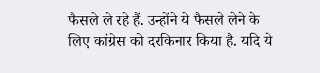फैसले ले रहे हैं. उन्होंने ये फैसले लेने के लिए कांग्रेस को दरकिनार किया है. यदि ये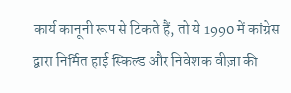कार्य कानूनी रूप से टिकते हैं, तो ये 1990 में कांग्रेस द्वारा निर्मित हाई स्किल्ड और निवेशक वीज़ा की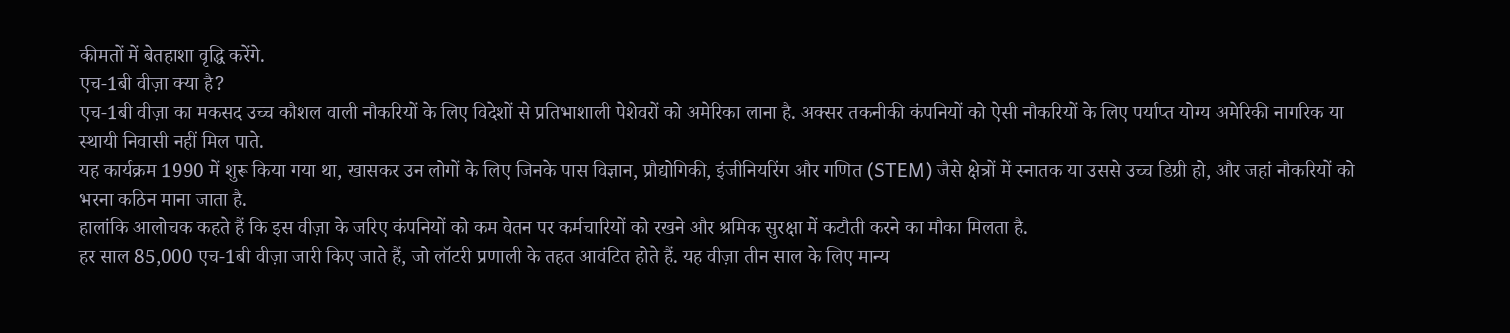कीमतों में बेतहाशा वृद्धि करेंगे.
एच-1बी वीज़ा क्या है?
एच-1बी वीज़ा का मकसद उच्च कौशल वाली नौकरियों के लिए विदेशों से प्रतिभाशाली पेशेवरों को अमेरिका लाना है. अक्सर तकनीकी कंपनियों को ऐसी नौकरियों के लिए पर्याप्त योग्य अमेरिकी नागरिक या स्थायी निवासी नहीं मिल पाते.
यह कार्यक्रम 1990 में शुरू किया गया था, खासकर उन लोगों के लिए जिनके पास विज्ञान, प्रौद्योगिकी, इंजीनियरिंग और गणित (STEM) जैसे क्षेत्रों में स्नातक या उससे उच्च डिग्री हो, और जहां नौकरियों को भरना कठिन माना जाता है.
हालांकि आलोचक कहते हैं कि इस वीज़ा के जरिए कंपनियों को कम वेतन पर कर्मचारियों को रखने और श्रमिक सुरक्षा में कटौती करने का मौका मिलता है.
हर साल 85,000 एच-1बी वीज़ा जारी किए जाते हैं, जो लॉटरी प्रणाली के तहत आवंटित होते हैं. यह वीज़ा तीन साल के लिए मान्य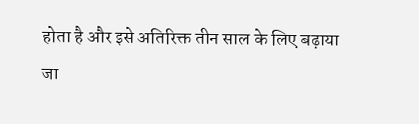होता है और इसे अतिरिक्त तीन साल के लिए बढ़ाया जा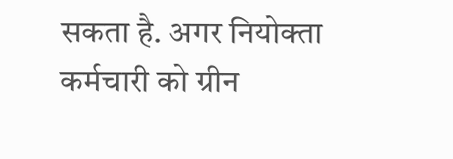सकता है. अगर नियोक्ता कर्मचारी को ग्रीन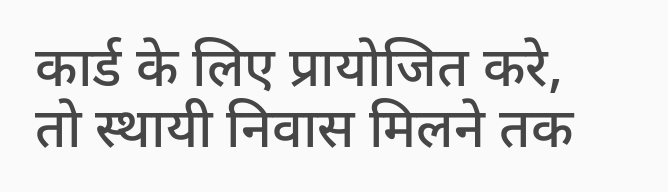कार्ड के लिए प्रायोजित करे, तो स्थायी निवास मिलने तक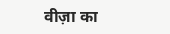वीज़ा का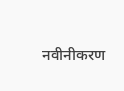नवीनीकरण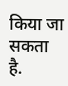किया जा सकता है.